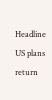Headline
US plans return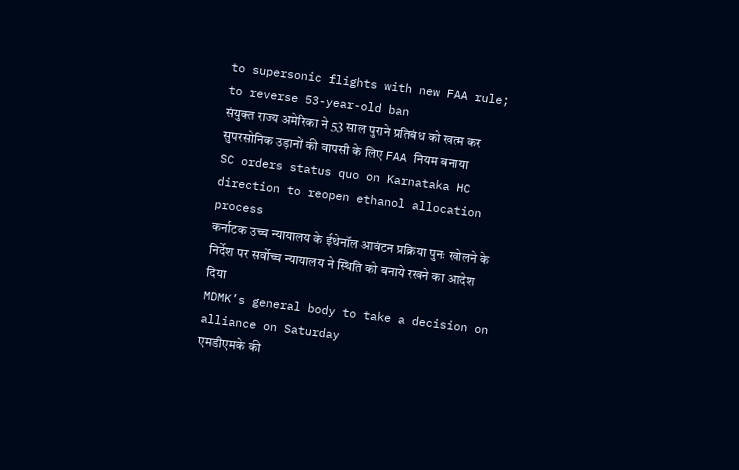to supersonic flights with new FAA rule; to reverse 53-year-old ban
संयुक्त राज्य अमेरिका ने 53 साल पुराने प्रतिबंध को खत्म कर सुपरसोनिक उड़ानों की वापसी के लिए FAA नियम बनाया
SC orders status quo on Karnataka HC direction to reopen ethanol allocation process
कर्नाटक उच्च न्यायालय के ईथेनॉल आवंटन प्रक्रिया पुनः खोलने के निर्देश पर सर्वोच्च न्यायालय ने स्थिति को बनाये रखने का आदेश दिया
MDMK’s general body to take a decision on alliance on Saturday
एमडीएमके की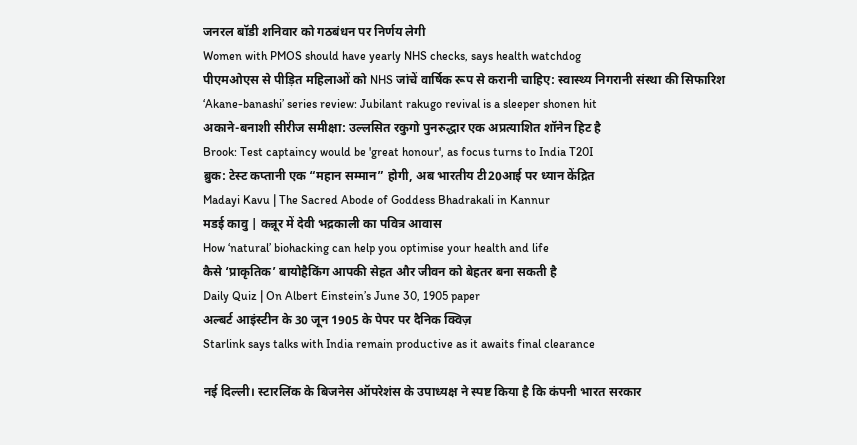जनरल बॉडी शनिवार को गठबंधन पर निर्णय लेगी
Women with PMOS should have yearly NHS checks, says health watchdog
पीएमओएस से पीड़ित महिलाओं को NHS जांचें वार्षिक रूप से करानी चाहिए: स्वास्थ्य निगरानी संस्था की सिफारिश
‘Akane-banashi’ series review: Jubilant rakugo revival is a sleeper shonen hit
अकाने-बनाशी सीरीज समीक्षा: उल्लसित रकुगो पुनरुद्धार एक अप्रत्याशित शॉनेन हिट है
Brook: Test captaincy would be 'great honour', as focus turns to India T20I
ब्रुक: टेस्ट कप्तानी एक “महान सम्मान” होगी, अब भारतीय टी20आई पर ध्यान केंद्रित
Madayi Kavu | The Sacred Abode of Goddess Bhadrakali in Kannur
मडई कावु | कन्नूर में देवी भद्रकाली का पवित्र आवास
How ‘natural’ biohacking can help you optimise your health and life
कैसे ‘प्राकृतिक’ बायोहैकिंग आपकी सेहत और जीवन को बेहतर बना सकती है
Daily Quiz | On Albert Einstein’s June 30, 1905 paper
अल्बर्ट आइंस्टीन के 30 जून 1905 के पेपर पर दैनिक क्विज़
Starlink says talks with India remain productive as it awaits final clearance

नई दिल्ली। स्टारलिंक के बिजनेस ऑपरेशंस के उपाध्यक्ष ने स्पष्ट किया है कि कंपनी भारत सरकार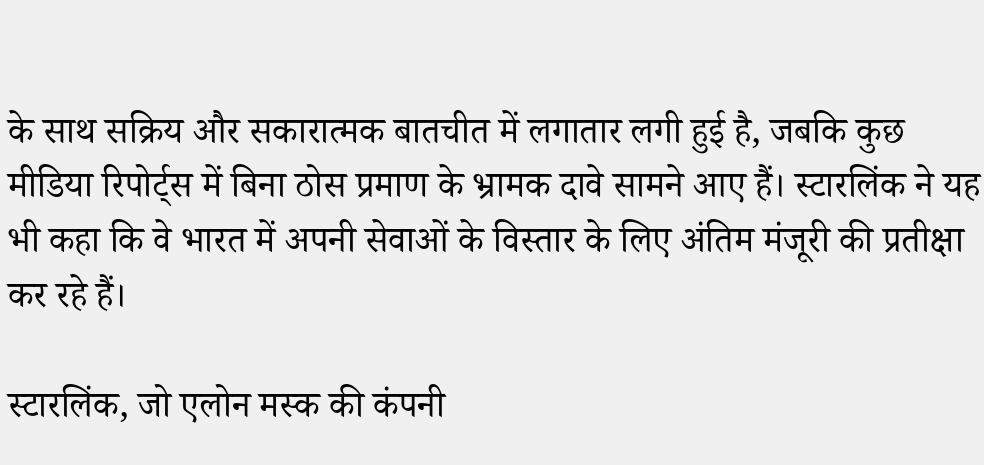के साथ सक्रिय और सकारात्मक बातचीत में लगातार लगी हुई है, जबकि कुछ मीडिया रिपोर्ट्स में बिना ठोस प्रमाण के भ्रामक दावे सामने आए हैं। स्टारलिंक ने यह भी कहा कि वे भारत में अपनी सेवाओं के विस्तार के लिए अंतिम मंजूरी की प्रतीक्षा कर रहे हैं।

स्टारलिंक, जो एलोन मस्क की कंपनी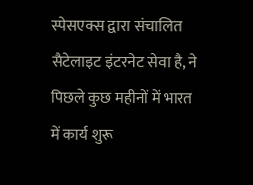स्पेसएक्स द्वारा संचालित सैटेलाइट इंटरनेट सेवा है, ने पिछले कुछ महीनों में भारत में कार्य शुरू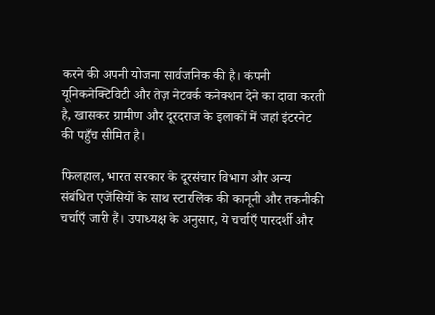करने की अपनी योजना सार्वजनिक की है। कंपनी यूनिकनेक्टिविटी और तेज़ नेटवर्क कनेक्शन देने का दावा करती है, खासकर ग्रामीण और दूरदराज के इलाकों में जहां इंटरनेट की पहुँच सीमित है।

फिलहाल, भारत सरकार के दूरसंचार विभाग और अन्य संबंधित एजेंसियों के साथ स्टारलिंक की कानूनी और तकनीकी चर्चाएँ जारी हैं। उपाध्यक्ष के अनुसार, ये चर्चाएँ पारदर्शी और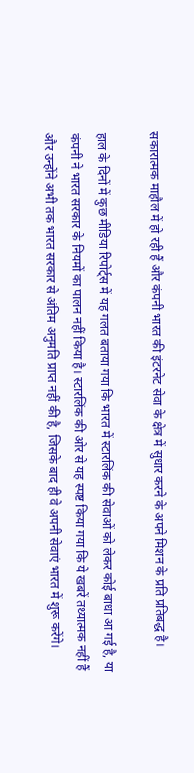सकारात्मक माहौल में हो रही हैं और कंपनी भारत की इंटरनेट सेवा के क्षेत्र में सुधार करने के अपने मिशन के प्रति प्रतिबद्ध है।

हाल के दिनों में कुछ मीडिया रिपोर्ट्स में यह गलत बताया गया कि भारत में स्टारलिंक की सेवाओं को लेकर कोई बाधा आ गई है, या कंपनी ने भारत सरकार के नियमों का पालन नहीं किया है। स्टारलिंक की ओर से यह स्पष्ट किया गया कि ये खबरें तथ्यात्मक नहीं हैं और उन्होंने अभी तक भारत सरकार से अंतिम अनुमति प्राप्त नहीं की है, जिसके बाद ही वे अपनी सेवाएं भारत में शुरू करेंगे।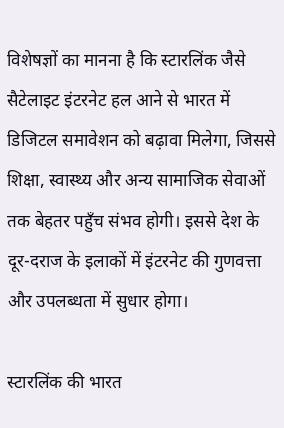विशेषज्ञों का मानना है कि स्टारलिंक जैसे सैटेलाइट इंटरनेट हल आने से भारत में डिजिटल समावेशन को बढ़ावा मिलेगा, जिससे शिक्षा, स्वास्थ्य और अन्य सामाजिक सेवाओं तक बेहतर पहुँच संभव होगी। इससे देश के दूर-दराज के इलाकों में इंटरनेट की गुणवत्ता और उपलब्धता में सुधार होगा।

स्टारलिंक की भारत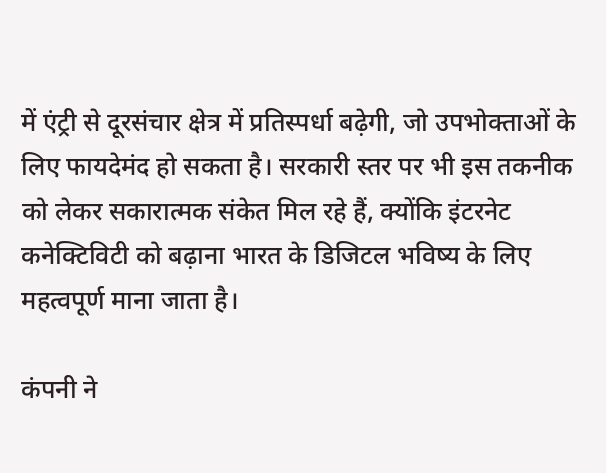में एंट्री से दूरसंचार क्षेत्र में प्रतिस्पर्धा बढ़ेगी, जो उपभोक्ताओं के लिए फायदेमंद हो सकता है। सरकारी स्तर पर भी इस तकनीक को लेकर सकारात्मक संकेत मिल रहे हैं, क्योंकि इंटरनेट कनेक्टिविटी को बढ़ाना भारत के डिजिटल भविष्य के लिए महत्वपूर्ण माना जाता है।

कंपनी ने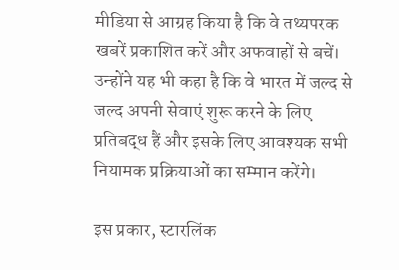मीडिया से आग्रह किया है कि वे तथ्यपरक खबरें प्रकाशित करें और अफवाहों से बचें। उन्होंने यह भी कहा है कि वे भारत में जल्द से जल्द अपनी सेवाएं शुरू करने के लिए प्रतिबद्ध हैं और इसके लिए आवश्यक सभी नियामक प्रक्रियाओं का सम्मान करेंगे।

इस प्रकार, स्टारलिंक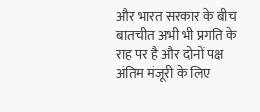और भारत सरकार के बीच बातचीत अभी भी प्रगति के राह पर है और दोनों पक्ष अंतिम मंजूरी के लिए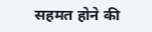सहमत होने की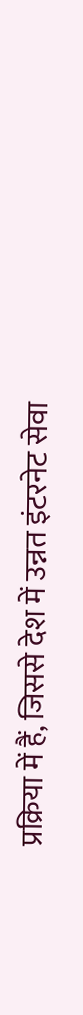प्रक्रिया में हैं, जिससे देश में उन्नत इंटरनेट सेवा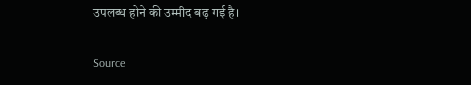उपलब्ध होने की उम्मीद बढ़ गई है।

Source